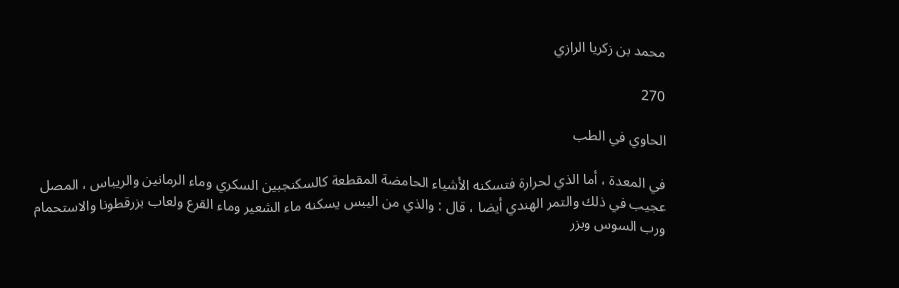محمد بن زكريا الرازي

270

الحاوي في الطب

في المعدة ، أما الذي لحرارة فتسكنه الأشياء الحامضة المقطعة كالسكنجبين السكري وماء الرمانين والريباس ، المصل عجيب في ذلك والتمر الهندي أيضا ، قال : والذي من اليبس يسكنه ماء الشعير وماء القرع ولعاب بزرقطونا والاستحمام ورب السوس وبزر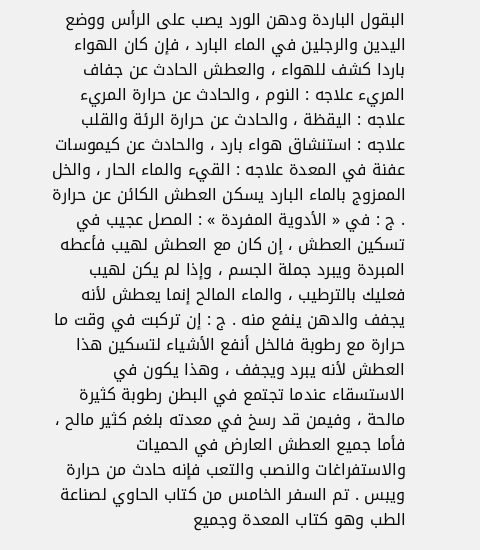البقول الباردة ودهن الورد يصب على الرأس ووضع اليدين والرجلين في الماء البارد ، فإن كان الهواء باردا كشف للهواء ، والعطش الحادث عن جفاف المريء علاجه : النوم ، والحادث عن حرارة المريء علاجه : اليقظة ، والحادث عن حرارة الرئة والقلب علاجه : استنشاق هواء بارد ، والحادث عن كيموسات عفنة في المعدة علاجه : القيء والماء الحار ، والخل الممزوج بالماء البارد يسكن العطش الكائن عن حرارة . ج : في « الأدوية المفردة » : المصل عجيب في تسكين العطش ، إن كان مع العطش لهيب فأعطه المبردة ويبرد جملة الجسم ، وإذا لم يكن لهيب فعليك بالترطيب ، والماء المالح إنما يعطش لأنه يجفف والدهن ينفع منه . ج : إن تركبت في وقت ما حرارة مع رطوبة فالخل أنفع الأشياء لتسكين هذا العطش لأنه يبرد ويجفف ، وهذا يكون في الاستسقاء عندما تجتمع في البطن رطوبة كثيرة مالحة ، وفيمن قد رسخ في معدته بلغم كثير مالح ، فأما جميع العطش العارض في الحميات والاستفراغات والنصب والتعب فإنه حادث من حرارة ويبس . تم السفر الخامس من كتاب الحاوي لصناعة الطب وهو كتاب المعدة وجميع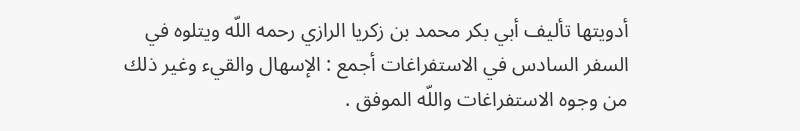أدويتها تأليف أبي بكر محمد بن زكريا الرازي رحمه اللّه ويتلوه في السفر السادس في الاستفراغات أجمع : الإسهال والقيء وغير ذلك من وجوه الاستفراغات واللّه الموفق .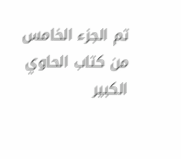تم الجزء الخامس من كتاب الحاوي الكبير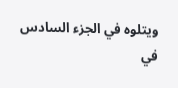ويتلوه في الجزء السادس في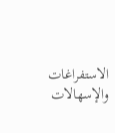الاستفراغات والإسهالات